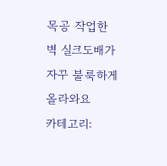목공 작업한 벽 실크도배가 자꾸 불룩하게 올라와요
카테고리: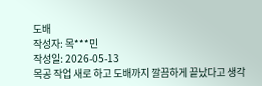도배
작성자: 목***민
작성일: 2026-05-13
목공 작업 새로 하고 도배까지 깔끔하게 끝났다고 생각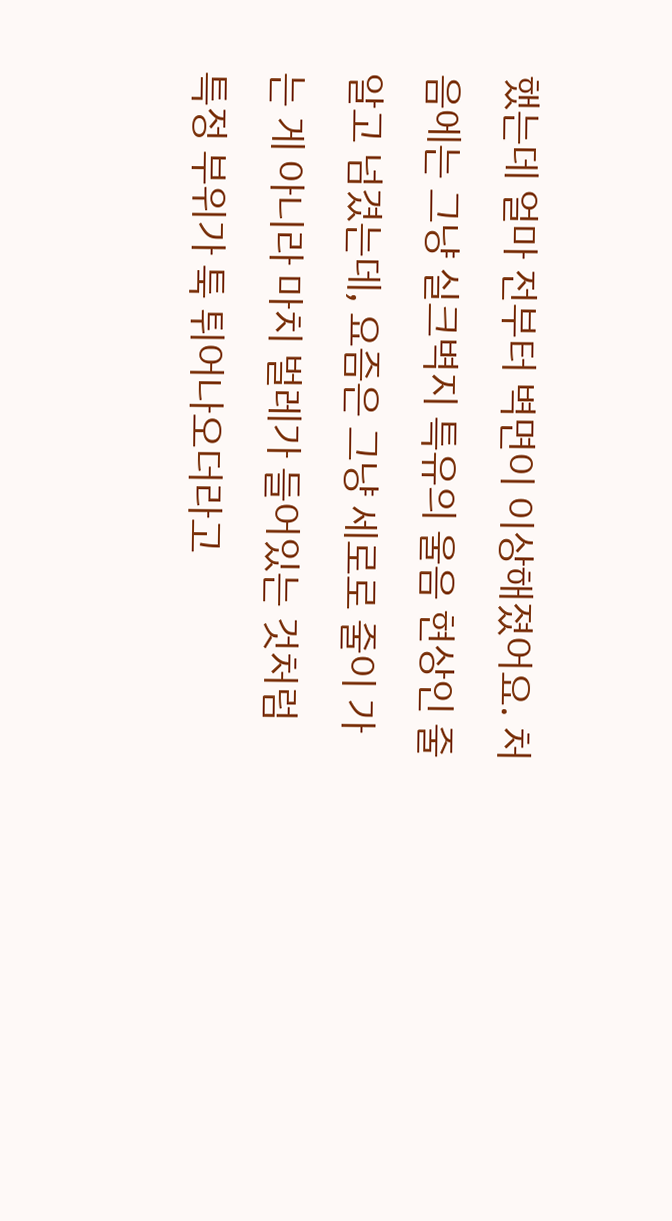했는데 얼마 전부터 벽면이 이상해졌어요. 처음에는 그냥 실크벽지 특유의 울음 현상인 줄 알고 넘겼는데, 요즘은 그냥 세로로 줄이 가는 게 아니라 마치 벌레가 들어있는 것처럼 특정 부위가 툭 튀어나오더라고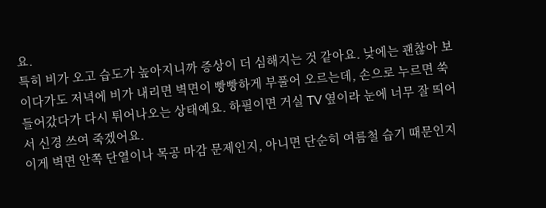요.
특히 비가 오고 습도가 높아지니까 증상이 더 심해지는 것 같아요. 낮에는 괜찮아 보이다가도 저녁에 비가 내리면 벽면이 빵빵하게 부풀어 오르는데, 손으로 누르면 쑥 들어갔다가 다시 튀어나오는 상태예요. 하필이면 거실 TV 옆이라 눈에 너무 잘 띄어서 신경 쓰여 죽겠어요.
이게 벽면 안쪽 단열이나 목공 마감 문제인지, 아니면 단순히 여름철 습기 때문인지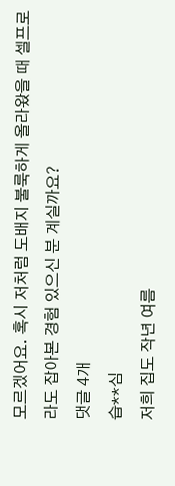모르겠어요. 혹시 저처럼 도배지 불룩하게 올라왔을 때 셀프로라도 잡아본 경험 있으신 분 계실까요?
댓글 4개
습**심
저희 집도 작년 여름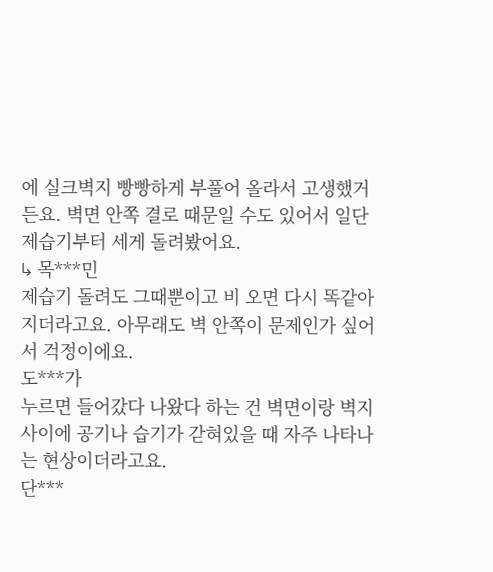에 실크벽지 빵빵하게 부풀어 올라서 고생했거든요. 벽면 안쪽 결로 때문일 수도 있어서 일단 제습기부터 세게 돌려봤어요.
↳ 목***민
제습기 돌려도 그때뿐이고 비 오면 다시 똑같아지더라고요. 아무래도 벽 안쪽이 문제인가 싶어서 걱정이에요.
도***가
누르면 들어갔다 나왔다 하는 건 벽면이랑 벽지 사이에 공기나 습기가 갇혀있을 때 자주 나타나는 현상이더라고요.
단***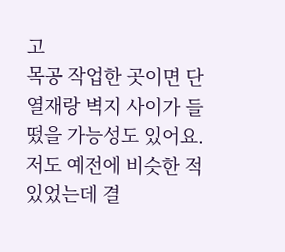고
목공 작업한 곳이면 단열재랑 벽지 사이가 들떴을 가능성도 있어요. 저도 예전에 비슷한 적 있었는데 결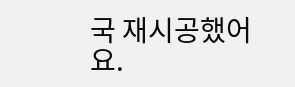국 재시공했어요.